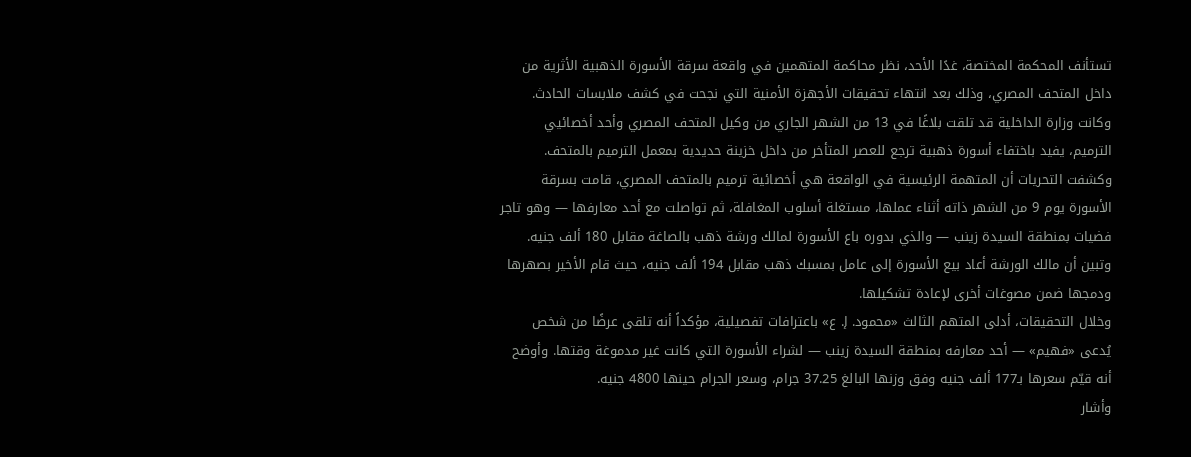تستأنف المحكمة المختصة، غدًا الأحد، نظر محاكمة المتهمين في واقعة سرقة الأسورة الذهبية الأثرية من داخل المتحف المصري، وذلك بعد انتهاء تحقيقات الأجهزة الأمنية التي نجحت في كشف ملابسات الحادث.
وكانت وزارة الداخلية قد تلقت بلاغًا في 13 من الشهر الجاري من وكيل المتحف المصري وأحد أخصائيي الترميم، يفيد باختفاء أسورة ذهبية ترجع للعصر المتأخر من داخل خزينة حديدية بمعمل الترميم بالمتحف.
وكشفت التحريات أن المتهمة الرئيسية في الواقعة هي أخصائية ترميم بالمتحف المصري، قامت بسرقة الأسورة يوم 9 من الشهر ذاته أثناء عملها، مستغلة أسلوب المغافلة، ثم تواصلت مع أحد معارفها — وهو تاجر فضيات بمنطقة السيدة زينب — والذي بدوره باع الأسورة لمالك ورشة ذهب بالصاغة مقابل 180 ألف جنيه.
وتبين أن مالك الورشة أعاد بيع الأسورة إلى عامل بمسبك ذهب مقابل 194 ألف جنيه، حيث قام الأخير بصهرها ودمجها ضمن مصوغات أخرى لإعادة تشكيلها.
وخلال التحقيقات، أدلى المتهم الثالث «محمود. إ. ع» باعترافات تفصيلية، مؤكداً أنه تلقى عرضًا من شخص يُدعى «فهيم» — أحد معارفه بمنطقة السيدة زينب — لشراء الأسورة التي كانت غير مدموغة وقتها. وأوضح أنه قيّم سعرها بـ177 ألف جنيه وفق وزنها البالغ 37.25 جرام، وسعر الجرام حينها 4800 جنيه.
وأشار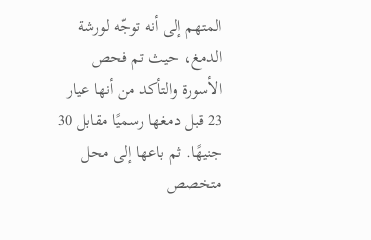المتهم إلى أنه توجّه لورشة الدمغ، حيث تم فحص الأسورة والتأكد من أنها عيار 23 قبل دمغها رسميًا مقابل 30 جنيهًا. ثم باعها إلى محل متخصص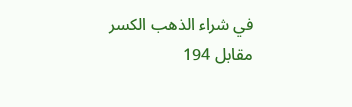في شراء الذهب الكسر مقابل 194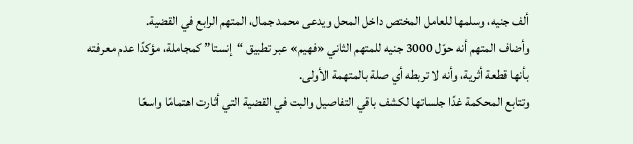ألف جنيه، وسلمها للعامل المختص داخل المحل ويدعى محمد جمال، المتهم الرابع في القضية.
وأضاف المتهم أنه حوّل 3000 جنيه للمتهم الثاني «فهيم» عبر تطبيق “إنستا” كمجاملة، مؤكدًا عدم معرفته بأنها قطعة أثرية، وأنه لا تربطه أي صلة بالمتهمة الأولى.
وتتابع المحكمة غدًا جلساتها لكشف باقي التفاصيل والبت في القضية التي أثارت اهتمامًا واسعًا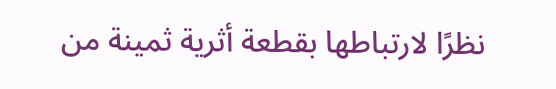نظرًا لارتباطها بقطعة أثرية ثمينة من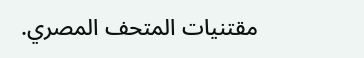مقتنيات المتحف المصري.